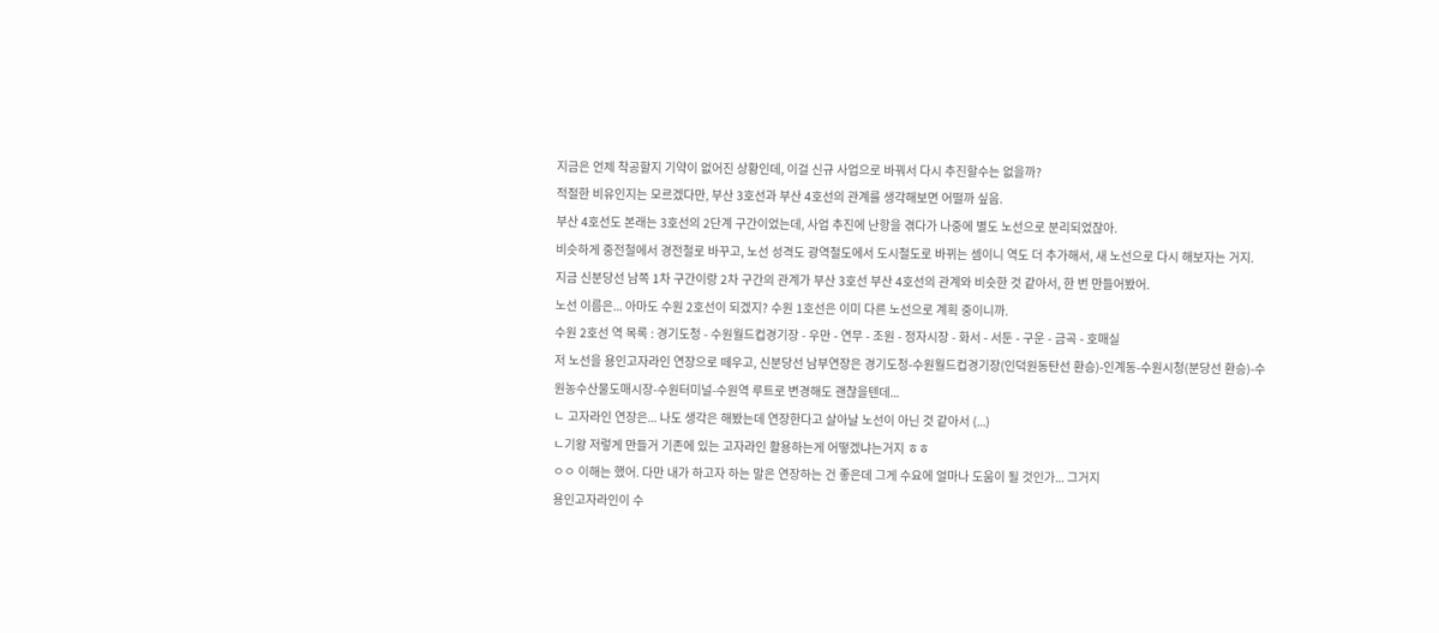지금은 언제 착공할지 기약이 없어진 상황인데, 이걸 신규 사업으로 바꿔서 다시 추진할수는 없을까?
적절한 비유인지는 모르겠다만, 부산 3호선과 부산 4호선의 관계를 생각해보면 어떨까 싶음.
부산 4호선도 본래는 3호선의 2단계 구간이었는데, 사업 추진에 난항을 겪다가 나중에 별도 노선으로 분리되었잖아.
비슷하게 중전철에서 경전철로 바꾸고, 노선 성격도 광역철도에서 도시철도로 바뀌는 셈이니 역도 더 추가해서, 새 노선으로 다시 해보자는 거지.
지금 신분당선 남쪽 1차 구간이랑 2차 구간의 관계가 부산 3호선 부산 4호선의 관계와 비슷한 것 같아서, 한 번 만들어봤어.
노선 이름은... 아마도 수원 2호선이 되겠지? 수원 1호선은 이미 다른 노선으로 계획 중이니까.
수원 2호선 역 목록 : 경기도청 - 수원월드컵경기장 - 우만 - 연무 - 조원 - 정자시장 - 화서 - 서둔 - 구운 - 금곡 - 호매실
저 노선을 용인고자라인 연장으로 떼우고, 신분당선 남부연장은 경기도청-수원월드컵경기장(인덕원동탄선 환승)-인계동-수원시청(분당선 환승)-수원농수산물도매시장-수원터미널-수원역 루트로 변경해도 괜찮을텐데...
ㄴ 고자라인 연장은... 나도 생각은 해봤는데 연장한다고 살아날 노선이 아닌 것 같아서 (...)
ㄴ기왕 저렇게 만들거 기존에 있는 고자라인 활용하는게 어떻겠냐는거지 ㅎㅎ
ㅇㅇ 이해는 했어. 다만 내가 하고자 하는 말은 연장하는 건 좋은데 그게 수요에 얼마나 도움이 될 것인가... 그거지
용인고자라인이 수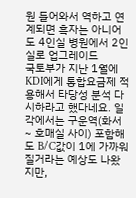원 들어와서 역하고 연계되면 흑자는 아니어도 4인실 병원에서 2인실로 업그레이드
국토부가 지난 1월에 KDI에게 통합요금제 적용해서 타당성 분석 다시하라고 했다네요. 일각에서는 구운역(화서 ~ 호매실 사이) 포함해도 B/C값이 1에 가까워질거라는 예상도 나왔지만,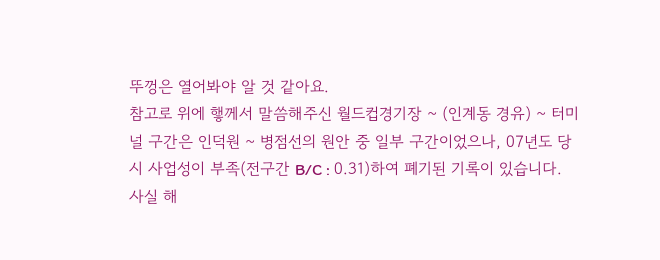뚜껑은 열어봐야 알 것 같아요.
참고로 위에 햏께서 말씀해주신 월드컵경기장 ~ (인계동 경유) ~ 터미널 구간은 인덕원 ~ 병점선의 원안 중 일부 구간이었으나, 07년도 당시 사업성이 부족(전구간 B/C : 0.31)하여 폐기된 기록이 있습니다.
사실 해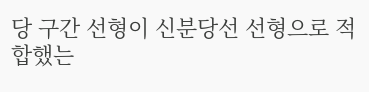당 구간 선형이 신분당선 선형으로 적합했는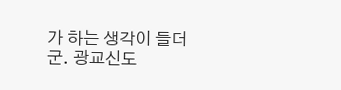가 하는 생각이 들더군. 광교신도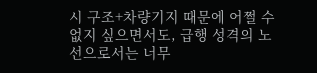시 구조+차량기지 때문에 어쩔 수 없지 싶으면서도, 급행 성격의 노선으로서는 너무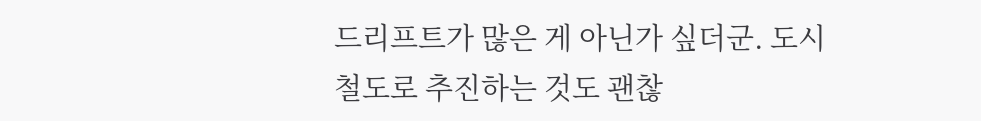드리프트가 많은 게 아닌가 싶더군. 도시철도로 추진하는 것도 괜찮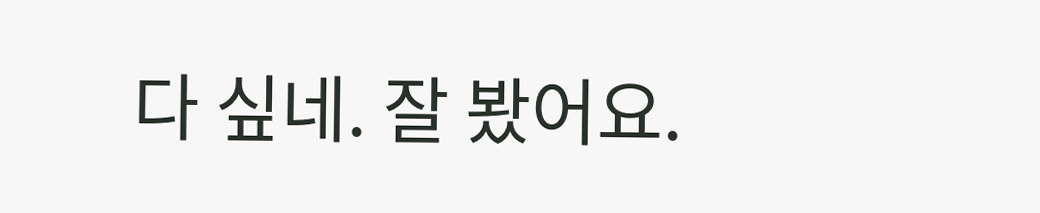다 싶네. 잘 봤어요.